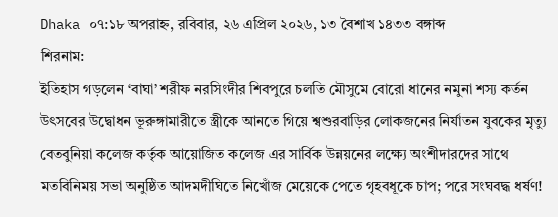Dhaka ০৭:১৮ অপরাহ্ন, রবিবার, ২৬ এপ্রিল ২০২৬, ১৩ বৈশাখ ১৪৩৩ বঙ্গাব্দ
শিরনাম:
ইতিহাস গড়লেন ‘বাঘা’ শরীফ নরসিংদীর শিবপুরে চলতি মৌসুমে বোরো ধানের নমুনা শস্য কর্তন উৎসবের উদ্বোধন ভূরুঙ্গামারীতে স্ত্রীকে আনতে গিয়ে শ্বশুরবাড়ির লোকজনের নির্যাতন যুবকের মৃত্যু বেতবুনিয়া কলেজ কর্তৃক আয়োজিত কলেজ এর সার্বিক উন্নয়নের লক্ষ্যে অংশীদারদের সাথে মতবিনিময় সভা অনুষ্ঠিত আদমদীঘিতে নিখোঁজ মেয়েকে পেতে গৃহবধূকে চাপ; পরে সংঘবদ্ধ ধর্ষণ!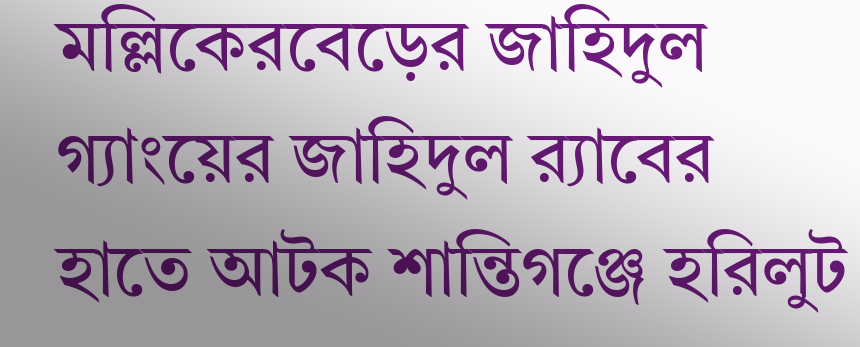মল্লিকেরবেড়ের জাহিদুল গ্যাংয়ের জাহিদুল র‍্যাবের হাতে আটক শান্তিগঞ্জে হরিলুট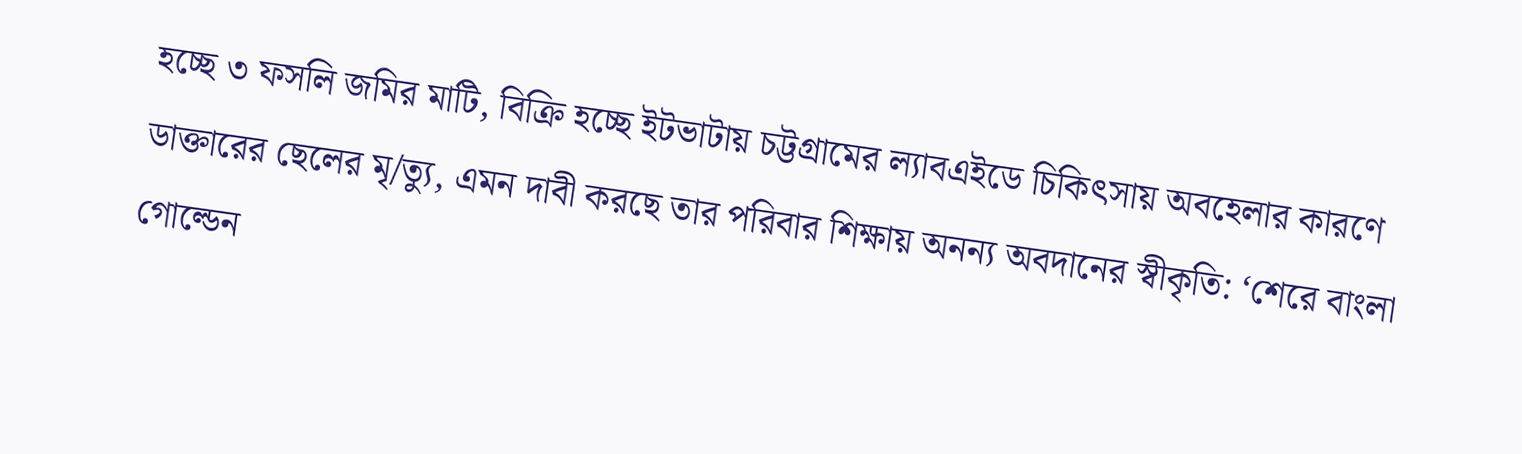হচ্ছে ৩ ফসলি জমির মাটি, বিক্রি হচ্ছে ইটভাটায় চট্টগ্রামের ল্যাবএইডে চিকিৎসায় অবহেলার কারণে ডাক্তারের ছেলের মৃ/ত্যু, এমন দাবী করছে তার পরিবার শিক্ষায় অনন্য অবদানের স্বীকৃতি: ‘শেরে বাংলা গোল্ডেন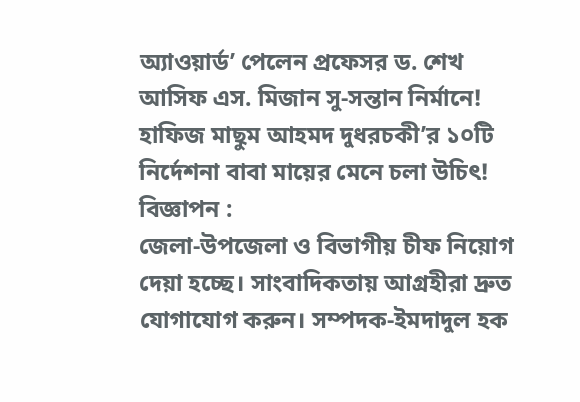অ্যাওয়ার্ড’ পেলেন প্রফেসর ড. শেখ আসিফ এস. মিজান সু-সন্তান নির্মানে! হাফিজ মাছুম আহমদ দুধরচকী’র ১০টি নির্দেশনা বাবা মায়ের মেনে চলা উচিৎ!
বিজ্ঞাপন :
জেলা-উপজেলা ও বিভাগীয় চীফ নিয়োগ দেয়া হচ্ছে। সাংবাদিকতায় আগ্রহীরা দ্রুত যোগাযোগ করুন। সম্পদক-ইমদাদুল হক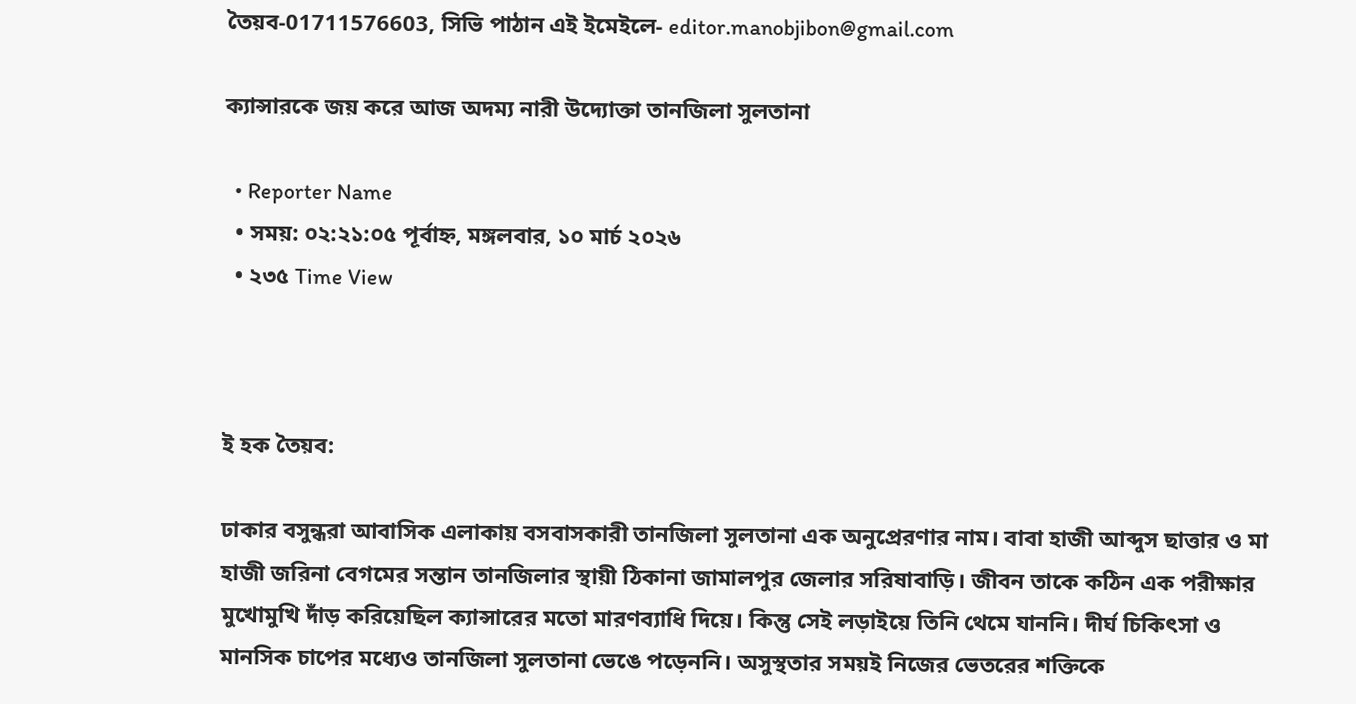তৈয়ব-01711576603, সিভি পাঠান এই ইমেইলে- editor.manobjibon@gmail.com

ক্যান্সারকে জয় করে আজ অদম্য নারী উদ্যোক্তা তানজিলা সুলতানা

  • Reporter Name
  • সময়: ০২:২১:০৫ পূর্বাহ্ন, মঙ্গলবার, ১০ মার্চ ২০২৬
  • ২৩৫ Time View



ই হক তৈয়ব:

ঢাকার বসুন্ধরা আবাসিক এলাকায় বসবাসকারী তানজিলা সুলতানা এক অনুপ্রেরণার নাম। বাবা হাজী আব্দুস ছাত্তার ও মা হাজী জরিনা বেগমের সন্তান তানজিলার স্থায়ী ঠিকানা জামালপুর জেলার সরিষাবাড়ি। জীবন তাকে কঠিন এক পরীক্ষার মুখোমুখি দাঁড় করিয়েছিল ক্যান্সারের মতো মারণব্যাধি দিয়ে। কিন্তু সেই লড়াইয়ে তিনি থেমে যাননি। দীর্ঘ চিকিৎসা ও মানসিক চাপের মধ্যেও তানজিলা সুলতানা ভেঙে পড়েননি। অসুস্থতার সময়ই নিজের ভেতরের শক্তিকে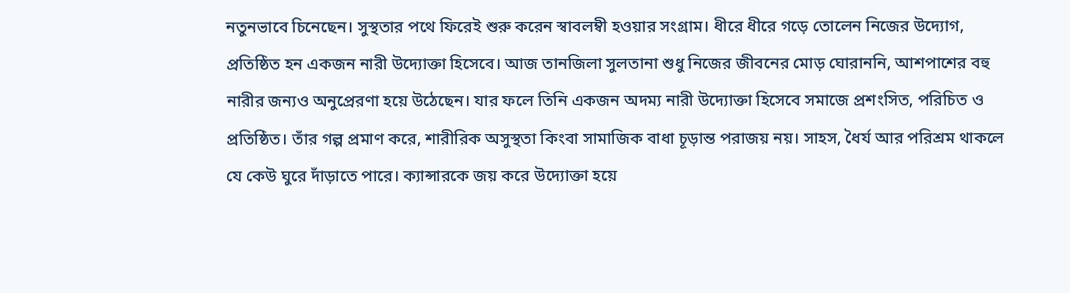নতুনভাবে চিনেছেন। সুস্থতার পথে ফিরেই শুরু করেন স্বাবলম্বী হওয়ার সংগ্রাম। ধীরে ধীরে গড়ে তোলেন নিজের উদ্যোগ, প্রতিষ্ঠিত হন একজন নারী উদ্যোক্তা হিসেবে। আজ তানজিলা সুলতানা শুধু নিজের জীবনের মোড় ঘোরাননি, আশপাশের বহু নারীর জন্যও অনুপ্রেরণা হয়ে উঠেছেন। যার ফলে তিনি একজন অদম্য নারী উদ্যোক্তা হিসেবে সমাজে প্রশংসিত, পরিচিত ও  প্রতিষ্ঠিত। তাঁর গল্প প্রমাণ করে, শারীরিক অসুস্থতা কিংবা সামাজিক বাধা চূড়ান্ত পরাজয় নয়। সাহস, ধৈর্য আর পরিশ্রম থাকলে যে কেউ ঘুরে দাঁড়াতে পারে। ক্যান্সারকে জয় করে উদ্যোক্তা হয়ে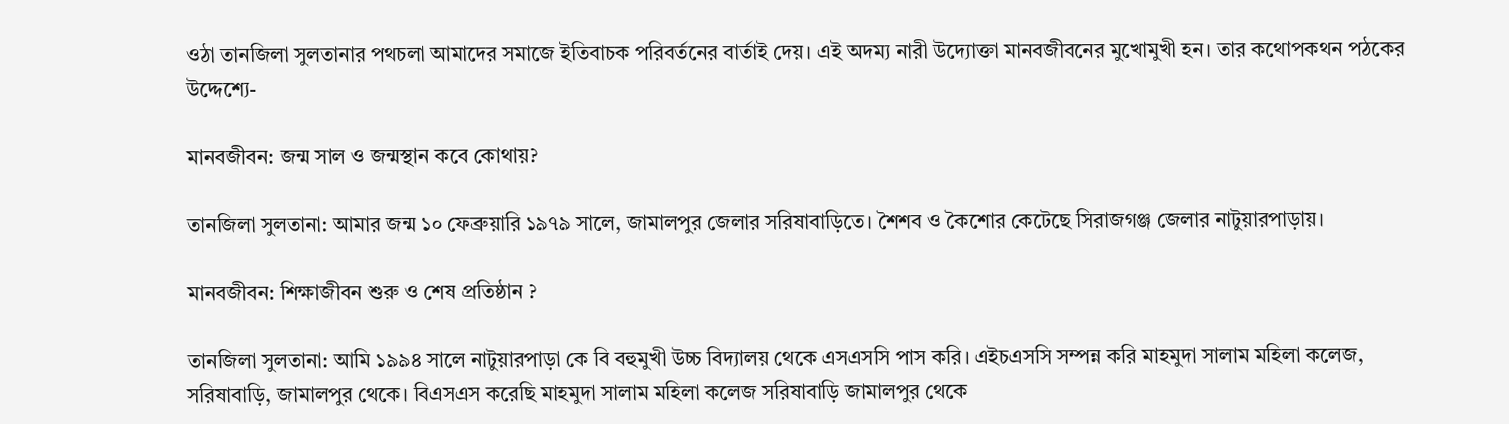ওঠা তানজিলা সুলতানার পথচলা আমাদের সমাজে ইতিবাচক পরিবর্তনের বার্তাই দেয়। এই অদম্য নারী উদ্যোক্তা মানবজীবনের মুখোমুখী হন। তার কথোপকথন পঠকের উদ্দেশ্যে-

মানবজীবন: জন্ম সাল ও জন্মস্থান কবে কোথায়?

তানজিলা সুলতানা: আমার জন্ম ১০ ফেব্রুয়ারি ১৯৭৯ সালে, জামালপুর জেলার সরিষাবাড়িতে। শৈশব ও কৈশোর কেটেছে সিরাজগঞ্জ জেলার নাটুয়ারপাড়ায়।

মানবজীবন: শিক্ষাজীবন শুরু ও শেষ প্রতিষ্ঠান ?

তানজিলা সুলতানা: আমি ১৯৯৪ সালে নাটুয়ারপাড়া কে বি বহুমুখী উচ্চ বিদ্যালয় থেকে এসএসসি পাস করি। এইচএসসি সম্পন্ন করি মাহমুদা সালাম মহিলা কলেজ, সরিষাবাড়ি, জামালপুর থেকে। বিএসএস করেছি মাহমুদা সালাম মহিলা কলেজ সরিষাবাড়ি জামালপুর থেকে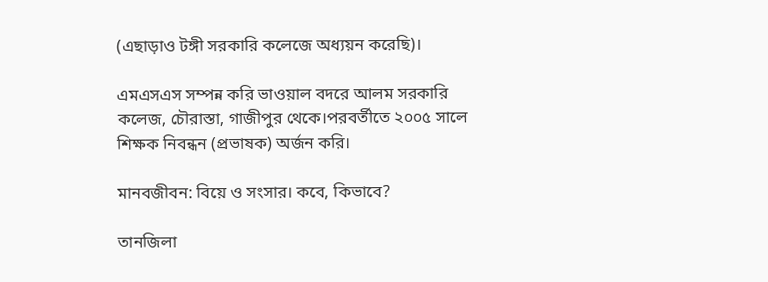(এছাড়াও টঙ্গী সরকারি কলেজে অধ্যয়ন করেছি)।

এমএসএস সম্পন্ন করি ভাওয়াল বদরে আলম সরকারি কলেজ, চৌরাস্তা, গাজীপুর থেকে।পরবর্তীতে ২০০৫ সালে শিক্ষক নিবন্ধন (প্রভাষক) অর্জন করি।

মানবজীবন: বিয়ে ও সংসার। কবে, কিভাবে?

তানজিলা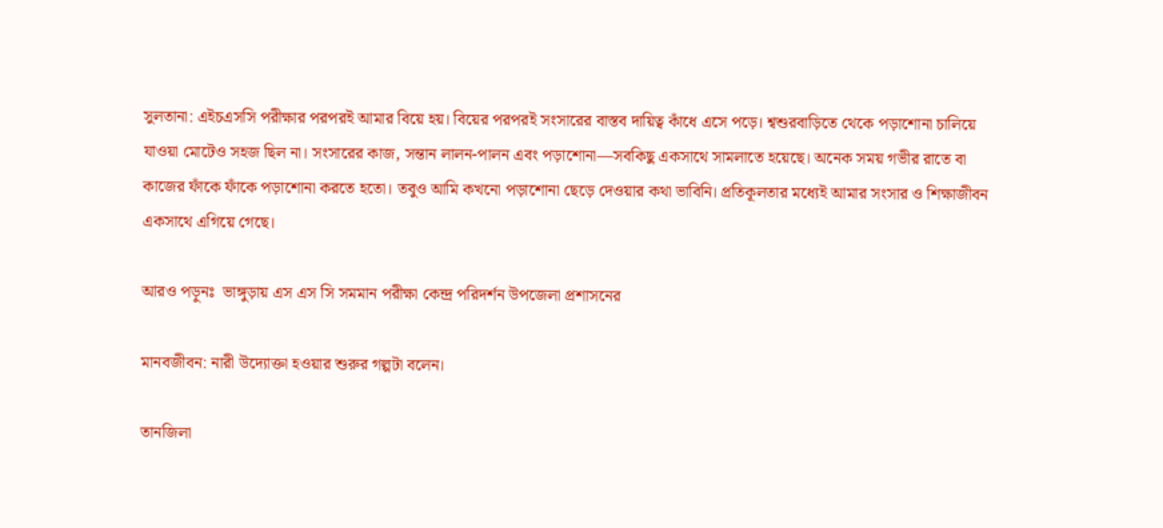সুলতানা: এইচএসসি পরীক্ষার পরপরই আমার বিয়ে হয়। বিয়ের পরপরই সংসারের বাস্তব দায়িত্ব কাঁধে এসে পড়ে। শ্বশুরবাড়িতে থেকে পড়াশোনা চালিয়ে যাওয়া মোটেও সহজ ছিল না। সংসারের কাজ, সন্তান লালন-পালন এবং পড়াশোনা—সবকিছু একসাথে সামলাতে হয়েছে। অনেক সময় গভীর রাতে বা কাজের ফাঁকে ফাঁকে পড়াশোনা করতে হতো। তবুও আমি কখনো পড়াশোনা ছেড়ে দেওয়ার কথা ভাবিনি। প্রতিকূলতার মধ্যেই আমার সংসার ও শিক্ষাজীবন একসাথে এগিয়ে গেছে।

আরও পড়ুনঃ  ভাঙ্গুড়ায় এস এস সি সমমান পরীক্ষা কেন্দ্র পরিদর্শন উপজেলা প্রশাসনের

মানবজীবন: নারী উদ্যোক্তা হওয়ার শুরুর গল্পটা বলেন।

তানজিলা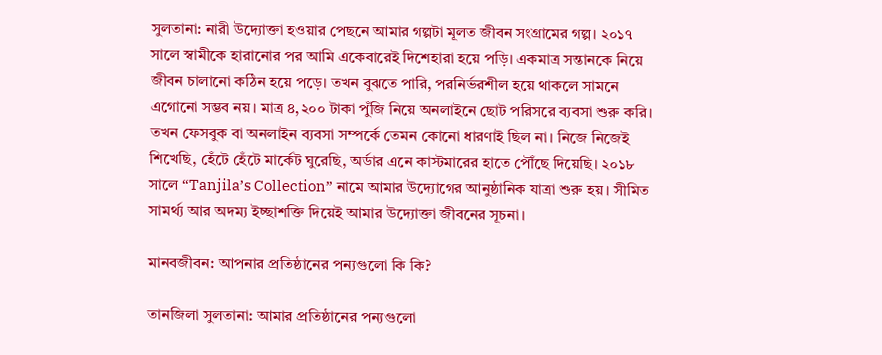সুলতানা: নারী উদ্যোক্তা হওয়ার পেছনে আমার গল্পটা মূলত জীবন সংগ্রামের গল্প। ২০১৭ সালে স্বামীকে হারানোর পর আমি একেবারেই দিশেহারা হয়ে পড়ি। একমাত্র সন্তানকে নিয়ে জীবন চালানো কঠিন হয়ে পড়ে। তখন বুঝতে পারি, পরনির্ভরশীল হয়ে থাকলে সামনে এগোনো সম্ভব নয়। মাত্র ৪,২০০ টাকা পুঁজি নিয়ে অনলাইনে ছোট পরিসরে ব্যবসা শুরু করি। তখন ফেসবুক বা অনলাইন ব্যবসা সম্পর্কে তেমন কোনো ধারণাই ছিল না। নিজে নিজেই শিখেছি, হেঁটে হেঁটে মার্কেট ঘুরেছি, অর্ডার এনে কাস্টমারের হাতে পৌঁছে দিয়েছি। ২০১৮ সালে “Tanjila’s Collection” নামে আমার উদ্যোগের আনুষ্ঠানিক যাত্রা শুরু হয়। সীমিত সামর্থ্য আর অদম্য ইচ্ছাশক্তি দিয়েই আমার উদ্যোক্তা জীবনের সূচনা।

মানবজীবন: আপনার প্রতিষ্ঠানের পন্যগুলো কি কি?

তানজিলা সুলতানা: আমার প্রতিষ্ঠানের পন্যগুলো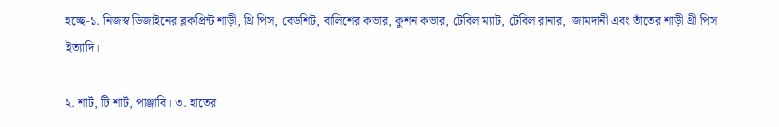হচ্ছে-১. নিজস্ব ডিজাইনের ব্লকপ্রিন্ট শাড়ী, থ্রি পিস, বেডশিট, বালিশের কভার, কুশন কভার, টেবিল ম্যাট, টেবিল রানার,  জামদানী এবং তাঁতের শাড়ী থ্রী পিস ইত্যাদি।

২. শার্ট, টি শার্ট, পাঞ্জাবি। ৩. হাতের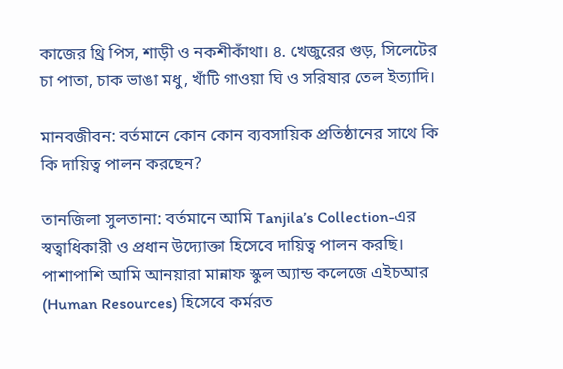কাজের থ্রি পিস, শাড়ী ও নকশীকাঁথা। ৪. খেজুরের গুড়, সিলেটের চা পাতা, চাক ভাঙা মধু, খাঁটি গাওয়া ঘি ও সরিষার তেল ইত্যাদি।

মানবজীবন: বর্তমানে কোন কোন ব্যবসায়িক প্রতিষ্ঠানের সাথে কি কি দায়িত্ব পালন করছেন?

তানজিলা সুলতানা: বর্তমানে আমি Tanjila’s Collection-এর স্বত্বাধিকারী ও প্রধান উদ্যোক্তা হিসেবে দায়িত্ব পালন করছি। পাশাপাশি আমি আনয়ারা মান্নাফ স্কুল অ্যান্ড কলেজে এইচআর (Human Resources) হিসেবে কর্মরত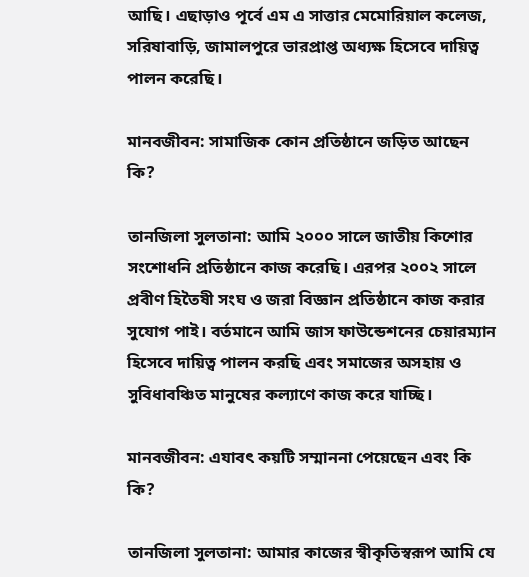আছি। এছাড়াও পূর্বে এম এ সাত্তার মেমোরিয়াল কলেজ, সরিষাবাড়ি, জামালপুরে ভারপ্রাপ্ত অধ্যক্ষ হিসেবে দায়িত্ব পালন করেছি।

মানবজীবন: সামাজিক কোন প্রতিষ্ঠানে জড়িত আছেন কি?

তানজিলা সুলতানা: আমি ২০০০ সালে জাতীয় কিশোর সংশোধনি প্রতিষ্ঠানে কাজ করেছি। এরপর ২০০২ সালে প্রবীণ হিতৈষী সংঘ ও জরা বিজ্ঞান প্রতিষ্ঠানে কাজ করার সুযোগ পাই। বর্তমানে আমি জাস ফাউন্ডেশনের চেয়ারম্যান হিসেবে দায়িত্ব পালন করছি এবং সমাজের অসহায় ও সুবিধাবঞ্চিত মানুষের কল্যাণে কাজ করে যাচ্ছি।

মানবজীবন: এযাবৎ কয়টি সম্মাননা পেয়েছেন এবং কি কি?

তানজিলা সুলতানা: আমার কাজের স্বীকৃতিস্বরূপ আমি যে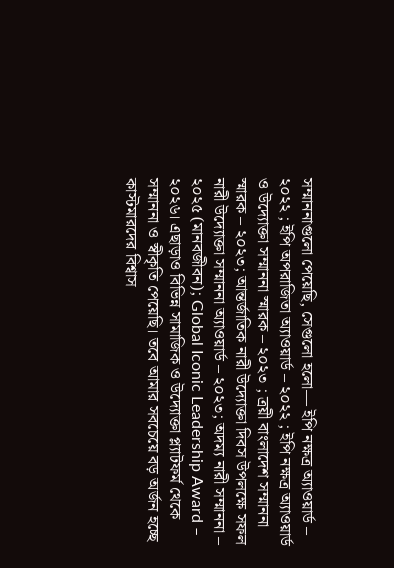সম্মাননাগুলো পেয়েছি, সেগুলো হলো— ইপি নক্ষত্র অ্যাওয়ার্ড – ২০২২ ; ইপি অপরাজিতা অ্যাওয়ার্ড – ২০২২ ; ইপি নক্ষত্র অ্যাওয়ার্ড ও উদ্যোক্তা সম্মাননা স্মারক – ২০২৩ ; ত্রয়ী বাংলাদেশ সম্মাননা স্মারক – ২০২৩; আন্তর্জাতিক নারী উদ্যোক্তা দিবস উপলক্ষে সফল নারী উদ্যোক্তা সম্মাননা অ্যাওয়ার্ড – ২০২৩; অদম্য নারী সম্মাননা – ২০২৫ (মানবজীবন); Global Iconic Leadership Award – ২০২৬। এছাড়াও বিভিন্ন সামাজিক ও উদ্যোক্তা প্ল্যাটফর্ম থেকে সম্মাননা ও স্বীকৃতি পেয়েছি। তবে আমার সবচেয়ে বড় অর্জন হচ্ছে কাস্টমারদের বিশ্বাস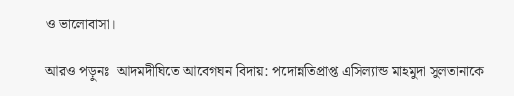ও ভালোবাসা।

আরও পড়ুনঃ  আদমদীঘিতে আবেগঘন বিদায়: পদোন্নতিপ্রাপ্ত এসিল্যান্ড মাহমুদা সুলতানাকে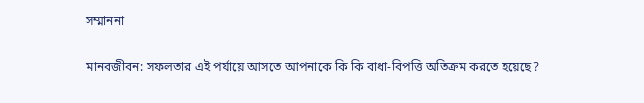সম্মাননা

মানবজীবন: সফলতার এই পর্যায়ে আসতে আপনাকে কি কি বাধা-বিপত্তি অতিক্রম করতে হয়েছে?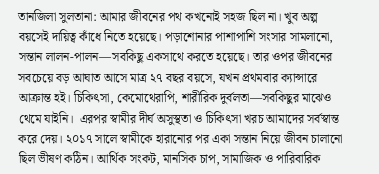তানজিলা সুলতানা: আমার জীবনের পথ কখনোই সহজ ছিল না। খুব অল্প বয়সেই দায়িত্ব কাঁধে নিতে হয়েছে। পড়াশোনার পাশাপাশি সংসার সামলানো, সন্তান লালন-পালন—সবকিছু একসাথে করতে হয়েছে। তার ওপর জীবনের সবচেয়ে বড় আঘাত আসে মাত্র ২৭ বছর বয়সে, যখন প্রথমবার ক্যান্সারে আক্রান্ত হই। চিকিৎসা, কেমোথেরাপি, শারীরিক দুর্বলতা—সবকিছুর মাঝেও থেমে যাইনি।  এরপর স্বামীর দীর্ঘ অসুস্থতা ও চিকিৎসা খরচ আমাদের সর্বস্বান্ত করে দেয়। ২০১৭ সালে স্বামীকে হারানোর পর একা সন্তান নিয়ে জীবন চালানো ছিল ভীষণ কঠিন। আর্থিক সংকট, মানসিক চাপ, সামাজিক ও পারিবারিক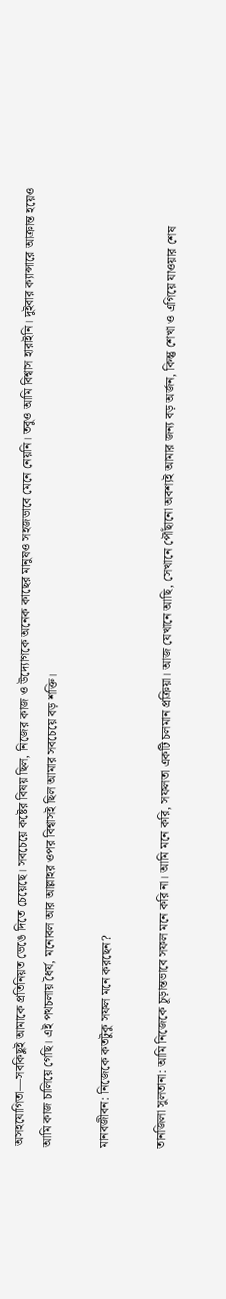অসহযোগিতা—সবকিছুই আমাকে প্রতিনিয়ত ভেঙে দিতে চেয়েছে। সবচেয়ে কষ্টের বিষয় ছিল, নিজের কাজ ও উদ্যোগকে অনেক কাছের মানুষও সহজভাবে মেনে নেয়নি। তবুও আমি বিশ্বাস হারাইনি। দুইবার ক্যান্সারে আক্রান্ত হয়েও আমি কাজ চালিয়ে গেছি। এই পথচলায় ধৈর্য, মনোবল আর আল্লাহর ওপর বিশ্বাসই ছিল আমার সবচেয়ে বড় শক্তি।

মানবজীবন: নিজেকে কতটুকু সফল মনে করছেন?

তানজিলা সুলতানা: আমি নিজেকে চূড়ান্তভাবে সফল মনে করি না। আমি মনে করি, সফলতা একটি চলমান প্রক্রিয়া। আজ যেখানে আছি, সেখানে পৌঁছানো অবশ্যই আমার জন্য বড় অর্জন, কিন্তু শেখা ও এগিয়ে যাওয়ার শেষ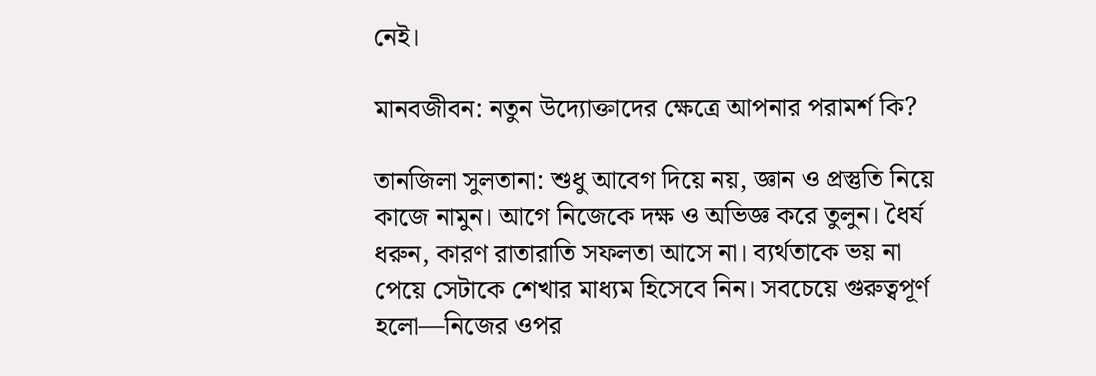নেই।

মানবজীবন: নতুন উদ্যোক্তাদের ক্ষেত্রে আপনার পরামর্শ কি?

তানজিলা সুলতানা: শুধু আবেগ দিয়ে নয়, জ্ঞান ও প্রস্তুতি নিয়ে কাজে নামুন। আগে নিজেকে দক্ষ ও অভিজ্ঞ করে তুলুন। ধৈর্য ধরুন, কারণ রাতারাতি সফলতা আসে না। ব্যর্থতাকে ভয় না পেয়ে সেটাকে শেখার মাধ্যম হিসেবে নিন। সবচেয়ে গুরুত্বপূর্ণ হলো—নিজের ওপর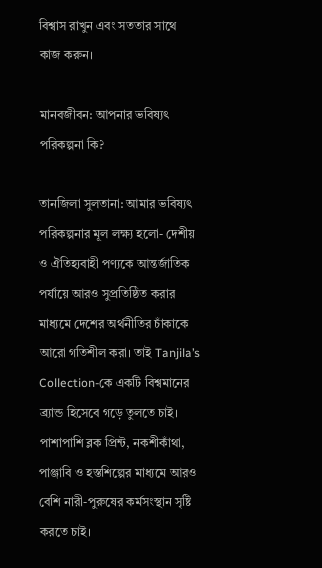বিশ্বাস রাখুন এবং সততার সাথে কাজ করুন।

মানবজীবন: আপনার ভবিষ্যৎ পরিকল্পনা কি?

তানজিলা সুলতানা: আমার ভবিষ্যৎ পরিকল্পনার মূল লক্ষ্য হলো- দেশীয় ও ঐতিহ্যবাহী পণ্যকে আন্তর্জাতিক পর্যায়ে আরও সুপ্রতিষ্ঠিত করার মাধ্যমে দেশের অর্থনীতির চাঁকাকে আরো গতিশীল করা। তাই Tanjila’s Collection-কে একটি বিশ্বমানের ব্র্যান্ড হিসেবে গড়ে তুলতে চাই। পাশাপাশি ব্লক প্রিন্ট, নকশীকাঁথা, পাঞ্জাবি ও হস্তশিল্পের মাধ্যমে আরও বেশি নারী-পুরুষের কর্মসংস্থান সৃষ্টি করতে চাই।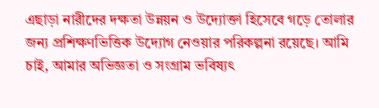এছাড়া নারীদের দক্ষতা উন্নয়ন ও উদ্যোক্তা হিসেবে গড়ে তোলার জন্য প্রশিক্ষণভিত্তিক উদ্যোগ নেওয়ার পরিকল্পনা রয়েছে। আমি চাই, আমার অভিজ্ঞতা ও সংগ্রাম ভবিষ্যৎ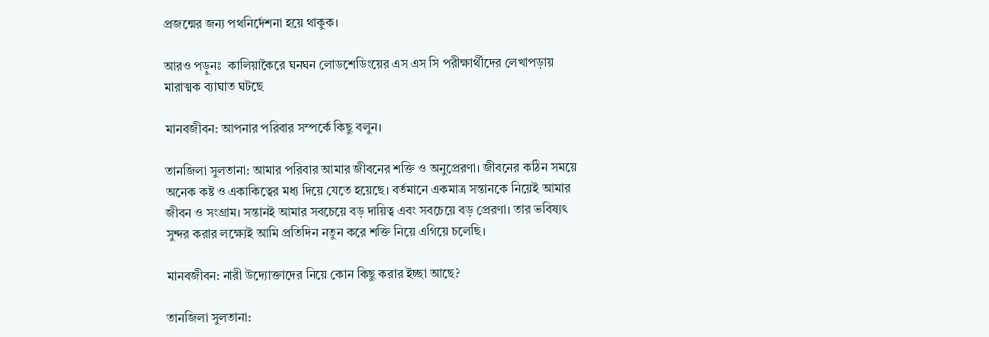প্রজন্মের জন্য পথনির্দেশনা হয়ে থাকুক।

আরও পড়ুনঃ  কালিয়াকৈরে ঘনঘন লোডশেডিংয়ের এস এস সি পরীক্ষার্থীদের লেখাপড়ায় মারাত্মক ব্যাঘাত ঘটছে

মানবজীবন: আপনার পরিবার সম্পর্কে কিছু বলুন।

তানজিলা সুলতানা: আমার পরিবার আমার জীবনের শক্তি ও অনুপ্রেরণা। জীবনের কঠিন সময়ে অনেক কষ্ট ও একাকিত্বের মধ্য দিয়ে যেতে হয়েছে। বর্তমানে একমাত্র সন্তানকে নিয়েই আমার জীবন ও সংগ্রাম। সন্তানই আমার সবচেয়ে বড় দায়িত্ব এবং সবচেয়ে বড় প্রেরণা। তার ভবিষ্যৎ সুন্দর করার লক্ষ্যেই আমি প্রতিদিন নতুন করে শক্তি নিয়ে এগিয়ে চলেছি।

মানবজীবন: নারী উদ্যোক্তাদের নিয়ে কোন কিছু করার ইচ্ছা আছে?

তানজিলা সুলতানা: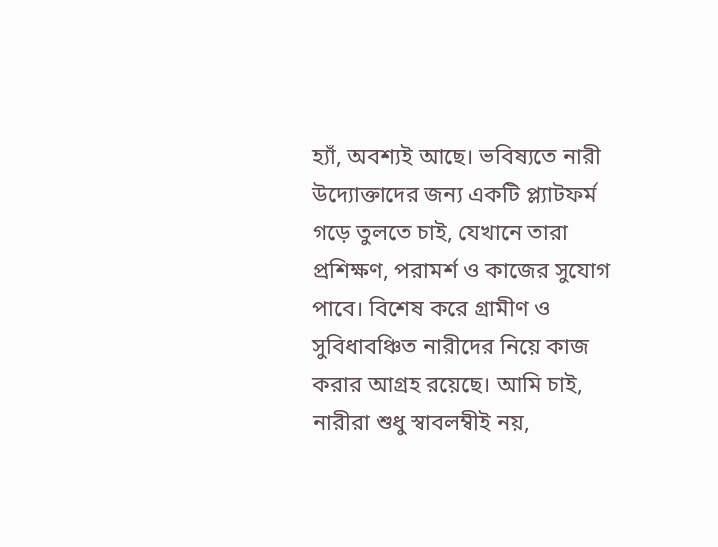হ্যাঁ, অবশ্যই আছে। ভবিষ্যতে নারী উদ্যোক্তাদের জন্য একটি প্ল্যাটফর্ম গড়ে তুলতে চাই, যেখানে তারা প্রশিক্ষণ, পরামর্শ ও কাজের সুযোগ পাবে। বিশেষ করে গ্রামীণ ও সুবিধাবঞ্চিত নারীদের নিয়ে কাজ করার আগ্রহ রয়েছে। আমি চাই, নারীরা শুধু স্বাবলম্বীই নয়,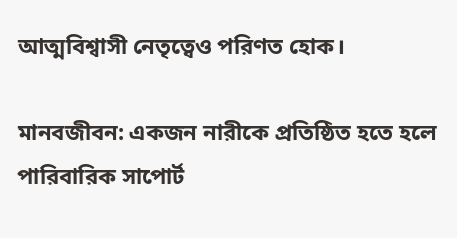আত্মবিশ্বাসী নেতৃত্বেও পরিণত হোক।

মানবজীবন: একজন নারীকে প্রতিষ্ঠিত হতে হলে পারিবারিক সাপোর্ট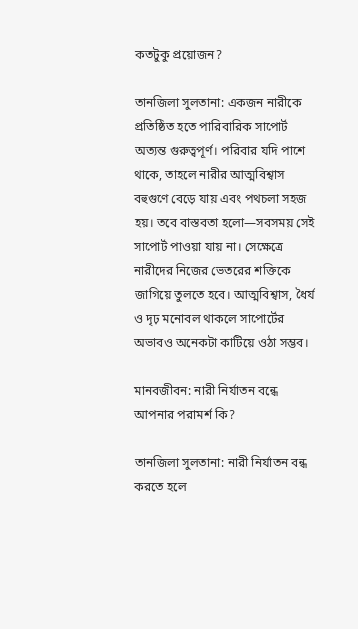কতটুকু প্রয়োজন?

তানজিলা সুলতানা: একজন নারীকে প্রতিষ্ঠিত হতে পারিবারিক সাপোর্ট অত্যন্ত গুরুত্বপূর্ণ। পরিবার যদি পাশে থাকে, তাহলে নারীর আত্মবিশ্বাস বহুগুণে বেড়ে যায় এবং পথচলা সহজ হয়। তবে বাস্তবতা হলো—সবসময় সেই সাপোর্ট পাওয়া যায় না। সেক্ষেত্রে নারীদের নিজের ভেতরের শক্তিকে জাগিয়ে তুলতে হবে। আত্মবিশ্বাস, ধৈর্য ও দৃঢ় মনোবল থাকলে সাপোর্টের অভাবও অনেকটা কাটিয়ে ওঠা সম্ভব।

মানবজীবন: নারী নির্যাতন বন্ধে আপনার পরামর্শ কি?

তানজিলা সুলতানা: নারী নির্যাতন বন্ধ করতে হলে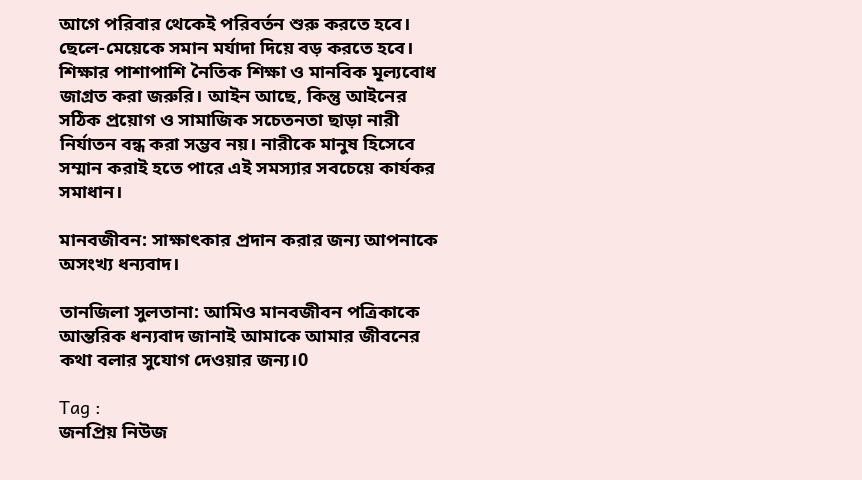আগে পরিবার থেকেই পরিবর্তন শুরু করতে হবে। ছেলে-মেয়েকে সমান মর্যাদা দিয়ে বড় করতে হবে। শিক্ষার পাশাপাশি নৈতিক শিক্ষা ও মানবিক মূল্যবোধ জাগ্রত করা জরুরি। আইন আছে, কিন্তু আইনের সঠিক প্রয়োগ ও সামাজিক সচেতনতা ছাড়া নারী নির্যাতন বন্ধ করা সম্ভব নয়। নারীকে মানুষ হিসেবে সম্মান করাই হতে পারে এই সমস্যার সবচেয়ে কার্যকর সমাধান।

মানবজীবন: সাক্ষাৎকার প্রদান করার জন্য আপনাকে অসংখ্য ধন্যবাদ।

তানজিলা সুলতানা: আমিও মানবজীবন পত্রিকাকে আন্তরিক ধন্যবাদ জানাই আমাকে আমার জীবনের কথা বলার সুযোগ দেওয়ার জন্য।0

Tag :
জনপ্রিয় নিউজ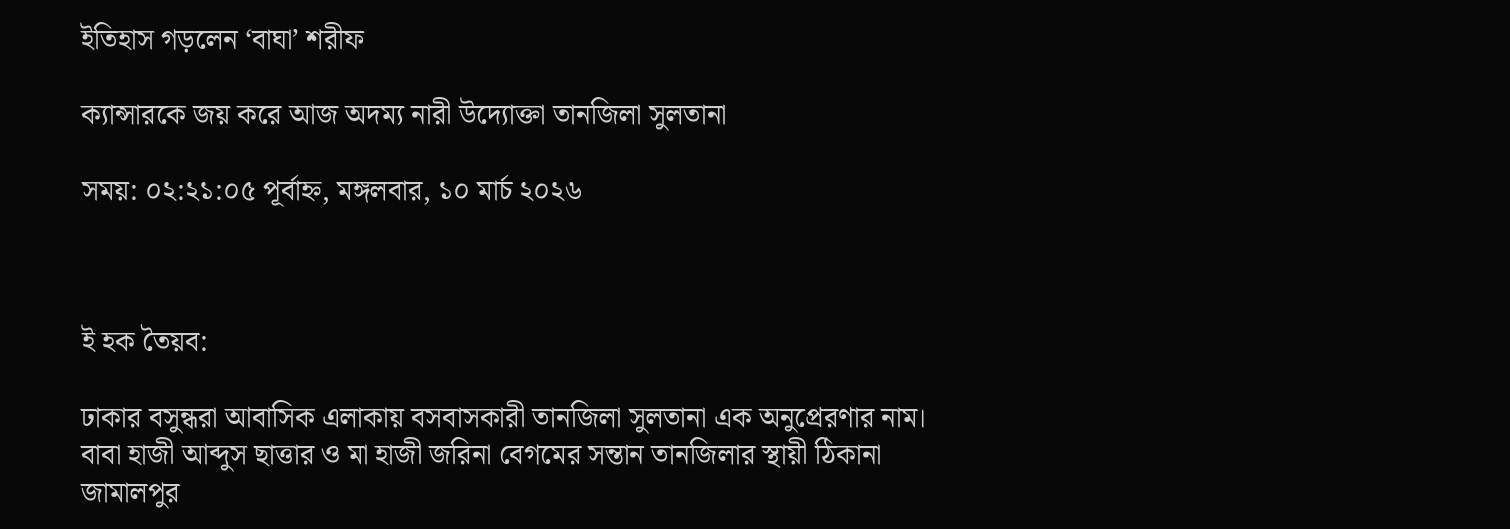ইতিহাস গড়লেন ‘বাঘা’ শরীফ

ক্যান্সারকে জয় করে আজ অদম্য নারী উদ্যোক্তা তানজিলা সুলতানা

সময়: ০২:২১:০৫ পূর্বাহ্ন, মঙ্গলবার, ১০ মার্চ ২০২৬



ই হক তৈয়ব:

ঢাকার বসুন্ধরা আবাসিক এলাকায় বসবাসকারী তানজিলা সুলতানা এক অনুপ্রেরণার নাম। বাবা হাজী আব্দুস ছাত্তার ও মা হাজী জরিনা বেগমের সন্তান তানজিলার স্থায়ী ঠিকানা জামালপুর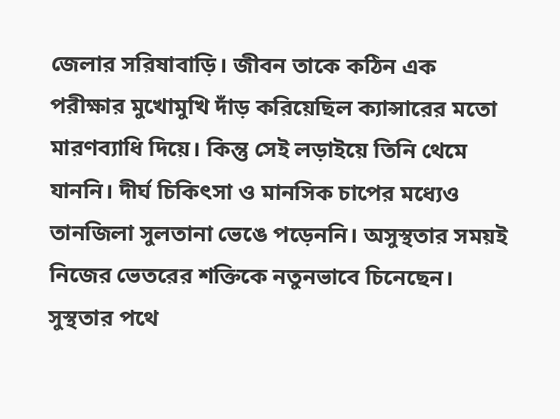জেলার সরিষাবাড়ি। জীবন তাকে কঠিন এক পরীক্ষার মুখোমুখি দাঁড় করিয়েছিল ক্যান্সারের মতো মারণব্যাধি দিয়ে। কিন্তু সেই লড়াইয়ে তিনি থেমে যাননি। দীর্ঘ চিকিৎসা ও মানসিক চাপের মধ্যেও তানজিলা সুলতানা ভেঙে পড়েননি। অসুস্থতার সময়ই নিজের ভেতরের শক্তিকে নতুনভাবে চিনেছেন। সুস্থতার পথে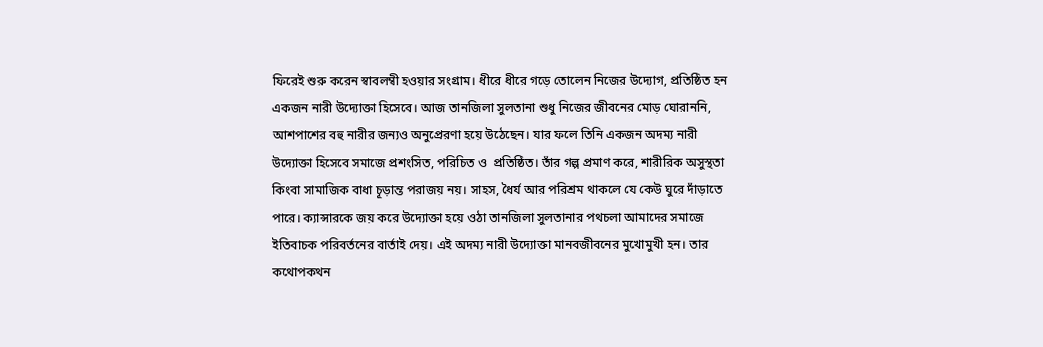ফিরেই শুরু করেন স্বাবলম্বী হওয়ার সংগ্রাম। ধীরে ধীরে গড়ে তোলেন নিজের উদ্যোগ, প্রতিষ্ঠিত হন একজন নারী উদ্যোক্তা হিসেবে। আজ তানজিলা সুলতানা শুধু নিজের জীবনের মোড় ঘোরাননি, আশপাশের বহু নারীর জন্যও অনুপ্রেরণা হয়ে উঠেছেন। যার ফলে তিনি একজন অদম্য নারী উদ্যোক্তা হিসেবে সমাজে প্রশংসিত, পরিচিত ও  প্রতিষ্ঠিত। তাঁর গল্প প্রমাণ করে, শারীরিক অসুস্থতা কিংবা সামাজিক বাধা চূড়ান্ত পরাজয় নয়। সাহস, ধৈর্য আর পরিশ্রম থাকলে যে কেউ ঘুরে দাঁড়াতে পারে। ক্যান্সারকে জয় করে উদ্যোক্তা হয়ে ওঠা তানজিলা সুলতানার পথচলা আমাদের সমাজে ইতিবাচক পরিবর্তনের বার্তাই দেয়। এই অদম্য নারী উদ্যোক্তা মানবজীবনের মুখোমুখী হন। তার কথোপকথন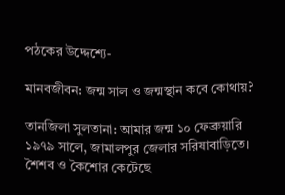পঠকের উদ্দেশ্যে-

মানবজীবন: জন্ম সাল ও জন্মস্থান কবে কোথায়?

তানজিলা সুলতানা: আমার জন্ম ১০ ফেব্রুয়ারি ১৯৭৯ সালে, জামালপুর জেলার সরিষাবাড়িতে। শৈশব ও কৈশোর কেটেছে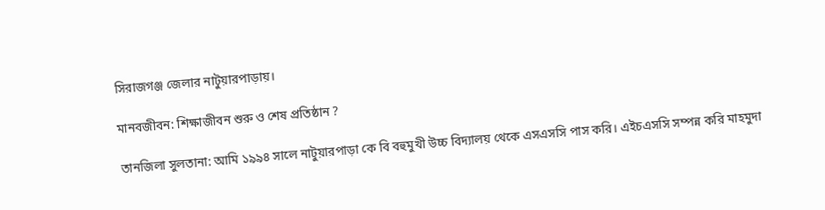সিরাজগঞ্জ জেলার নাটুয়ারপাড়ায়।

মানবজীবন: শিক্ষাজীবন শুরু ও শেষ প্রতিষ্ঠান ?

তানজিলা সুলতানা: আমি ১৯৯৪ সালে নাটুয়ারপাড়া কে বি বহুমুখী উচ্চ বিদ্যালয় থেকে এসএসসি পাস করি। এইচএসসি সম্পন্ন করি মাহমুদা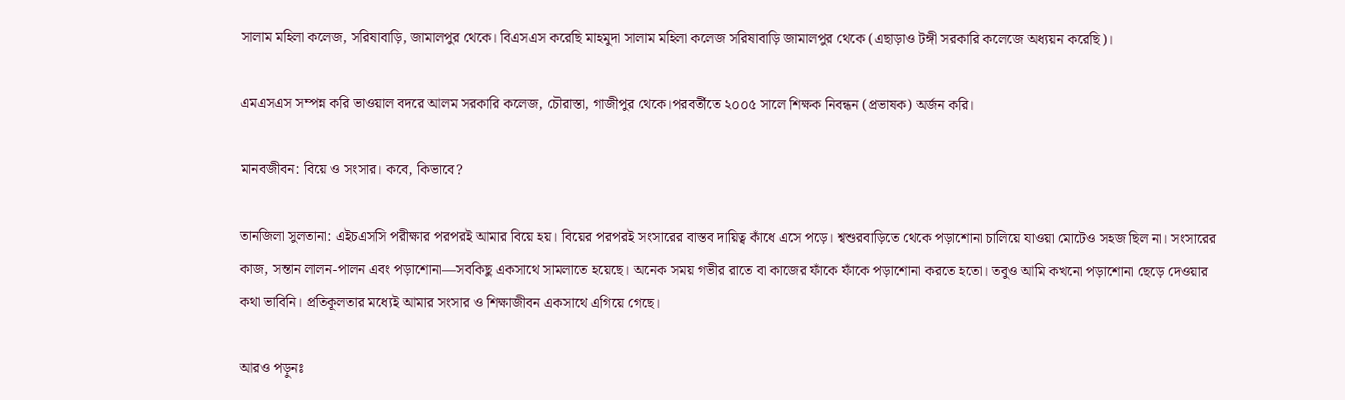সালাম মহিলা কলেজ, সরিষাবাড়ি, জামালপুর থেকে। বিএসএস করেছি মাহমুদা সালাম মহিলা কলেজ সরিষাবাড়ি জামালপুর থেকে (এছাড়াও টঙ্গী সরকারি কলেজে অধ্যয়ন করেছি)।

এমএসএস সম্পন্ন করি ভাওয়াল বদরে আলম সরকারি কলেজ, চৌরাস্তা, গাজীপুর থেকে।পরবর্তীতে ২০০৫ সালে শিক্ষক নিবন্ধন (প্রভাষক) অর্জন করি।

মানবজীবন: বিয়ে ও সংসার। কবে, কিভাবে?

তানজিলা সুলতানা: এইচএসসি পরীক্ষার পরপরই আমার বিয়ে হয়। বিয়ের পরপরই সংসারের বাস্তব দায়িত্ব কাঁধে এসে পড়ে। শ্বশুরবাড়িতে থেকে পড়াশোনা চালিয়ে যাওয়া মোটেও সহজ ছিল না। সংসারের কাজ, সন্তান লালন-পালন এবং পড়াশোনা—সবকিছু একসাথে সামলাতে হয়েছে। অনেক সময় গভীর রাতে বা কাজের ফাঁকে ফাঁকে পড়াশোনা করতে হতো। তবুও আমি কখনো পড়াশোনা ছেড়ে দেওয়ার কথা ভাবিনি। প্রতিকূলতার মধ্যেই আমার সংসার ও শিক্ষাজীবন একসাথে এগিয়ে গেছে।

আরও পড়ুনঃ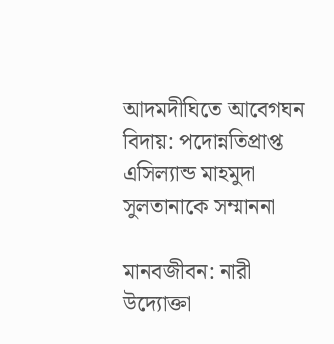আদমদীঘিতে আবেগঘন বিদায়: পদোন্নতিপ্রাপ্ত এসিল্যান্ড মাহমুদা সুলতানাকে সম্মাননা

মানবজীবন: নারী উদ্যোক্তা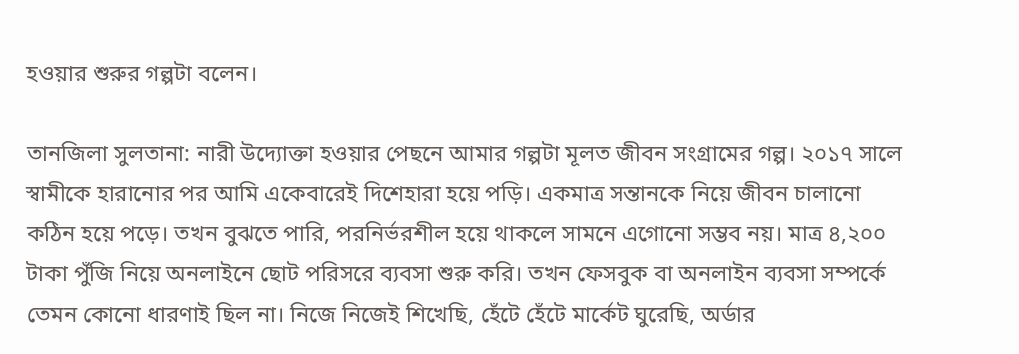হওয়ার শুরুর গল্পটা বলেন।

তানজিলা সুলতানা: নারী উদ্যোক্তা হওয়ার পেছনে আমার গল্পটা মূলত জীবন সংগ্রামের গল্প। ২০১৭ সালে স্বামীকে হারানোর পর আমি একেবারেই দিশেহারা হয়ে পড়ি। একমাত্র সন্তানকে নিয়ে জীবন চালানো কঠিন হয়ে পড়ে। তখন বুঝতে পারি, পরনির্ভরশীল হয়ে থাকলে সামনে এগোনো সম্ভব নয়। মাত্র ৪,২০০ টাকা পুঁজি নিয়ে অনলাইনে ছোট পরিসরে ব্যবসা শুরু করি। তখন ফেসবুক বা অনলাইন ব্যবসা সম্পর্কে তেমন কোনো ধারণাই ছিল না। নিজে নিজেই শিখেছি, হেঁটে হেঁটে মার্কেট ঘুরেছি, অর্ডার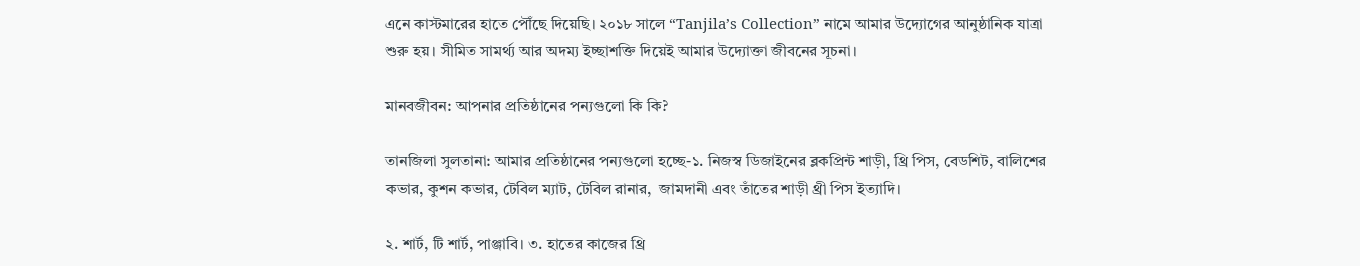এনে কাস্টমারের হাতে পৌঁছে দিয়েছি। ২০১৮ সালে “Tanjila’s Collection” নামে আমার উদ্যোগের আনুষ্ঠানিক যাত্রা শুরু হয়। সীমিত সামর্থ্য আর অদম্য ইচ্ছাশক্তি দিয়েই আমার উদ্যোক্তা জীবনের সূচনা।

মানবজীবন: আপনার প্রতিষ্ঠানের পন্যগুলো কি কি?

তানজিলা সুলতানা: আমার প্রতিষ্ঠানের পন্যগুলো হচ্ছে-১. নিজস্ব ডিজাইনের ব্লকপ্রিন্ট শাড়ী, থ্রি পিস, বেডশিট, বালিশের কভার, কুশন কভার, টেবিল ম্যাট, টেবিল রানার,  জামদানী এবং তাঁতের শাড়ী থ্রী পিস ইত্যাদি।

২. শার্ট, টি শার্ট, পাঞ্জাবি। ৩. হাতের কাজের থ্রি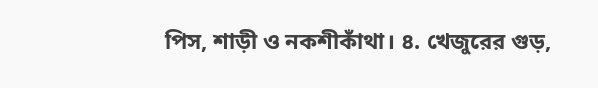পিস, শাড়ী ও নকশীকাঁথা। ৪. খেজুরের গুড়,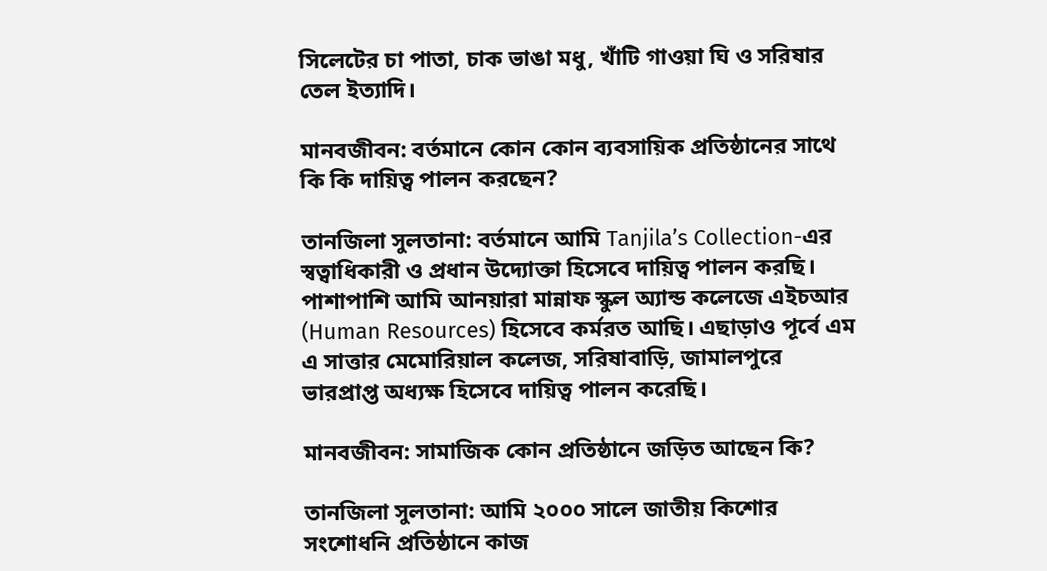সিলেটের চা পাতা, চাক ভাঙা মধু, খাঁটি গাওয়া ঘি ও সরিষার তেল ইত্যাদি।

মানবজীবন: বর্তমানে কোন কোন ব্যবসায়িক প্রতিষ্ঠানের সাথে কি কি দায়িত্ব পালন করছেন?

তানজিলা সুলতানা: বর্তমানে আমি Tanjila’s Collection-এর স্বত্বাধিকারী ও প্রধান উদ্যোক্তা হিসেবে দায়িত্ব পালন করছি। পাশাপাশি আমি আনয়ারা মান্নাফ স্কুল অ্যান্ড কলেজে এইচআর (Human Resources) হিসেবে কর্মরত আছি। এছাড়াও পূর্বে এম এ সাত্তার মেমোরিয়াল কলেজ, সরিষাবাড়ি, জামালপুরে ভারপ্রাপ্ত অধ্যক্ষ হিসেবে দায়িত্ব পালন করেছি।

মানবজীবন: সামাজিক কোন প্রতিষ্ঠানে জড়িত আছেন কি?

তানজিলা সুলতানা: আমি ২০০০ সালে জাতীয় কিশোর সংশোধনি প্রতিষ্ঠানে কাজ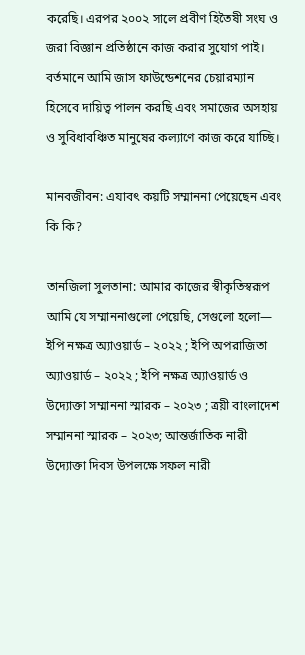করেছি। এরপর ২০০২ সালে প্রবীণ হিতৈষী সংঘ ও জরা বিজ্ঞান প্রতিষ্ঠানে কাজ করার সুযোগ পাই। বর্তমানে আমি জাস ফাউন্ডেশনের চেয়ারম্যান হিসেবে দায়িত্ব পালন করছি এবং সমাজের অসহায় ও সুবিধাবঞ্চিত মানুষের কল্যাণে কাজ করে যাচ্ছি।

মানবজীবন: এযাবৎ কয়টি সম্মাননা পেয়েছেন এবং কি কি?

তানজিলা সুলতানা: আমার কাজের স্বীকৃতিস্বরূপ আমি যে সম্মাননাগুলো পেয়েছি, সেগুলো হলো— ইপি নক্ষত্র অ্যাওয়ার্ড – ২০২২ ; ইপি অপরাজিতা অ্যাওয়ার্ড – ২০২২ ; ইপি নক্ষত্র অ্যাওয়ার্ড ও উদ্যোক্তা সম্মাননা স্মারক – ২০২৩ ; ত্রয়ী বাংলাদেশ সম্মাননা স্মারক – ২০২৩; আন্তর্জাতিক নারী উদ্যোক্তা দিবস উপলক্ষে সফল নারী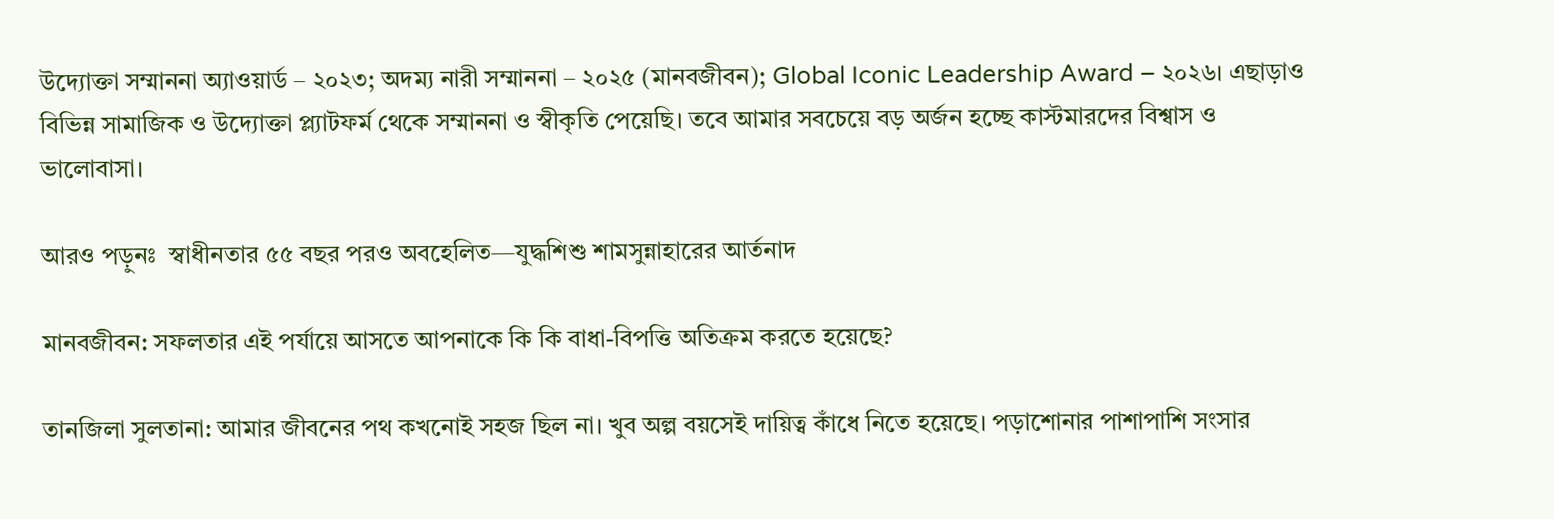উদ্যোক্তা সম্মাননা অ্যাওয়ার্ড – ২০২৩; অদম্য নারী সম্মাননা – ২০২৫ (মানবজীবন); Global Iconic Leadership Award – ২০২৬। এছাড়াও বিভিন্ন সামাজিক ও উদ্যোক্তা প্ল্যাটফর্ম থেকে সম্মাননা ও স্বীকৃতি পেয়েছি। তবে আমার সবচেয়ে বড় অর্জন হচ্ছে কাস্টমারদের বিশ্বাস ও ভালোবাসা।

আরও পড়ুনঃ  স্বাধীনতার ৫৫ বছর পরও অবহেলিত—যুদ্ধশিশু শামসুন্নাহারের আর্তনাদ

মানবজীবন: সফলতার এই পর্যায়ে আসতে আপনাকে কি কি বাধা-বিপত্তি অতিক্রম করতে হয়েছে?

তানজিলা সুলতানা: আমার জীবনের পথ কখনোই সহজ ছিল না। খুব অল্প বয়সেই দায়িত্ব কাঁধে নিতে হয়েছে। পড়াশোনার পাশাপাশি সংসার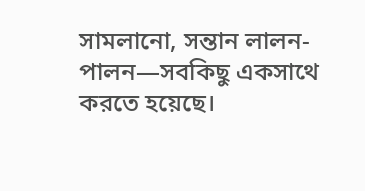সামলানো, সন্তান লালন-পালন—সবকিছু একসাথে করতে হয়েছে।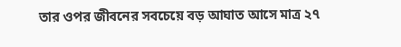তার ওপর জীবনের সবচেয়ে বড় আঘাত আসে মাত্র ২৭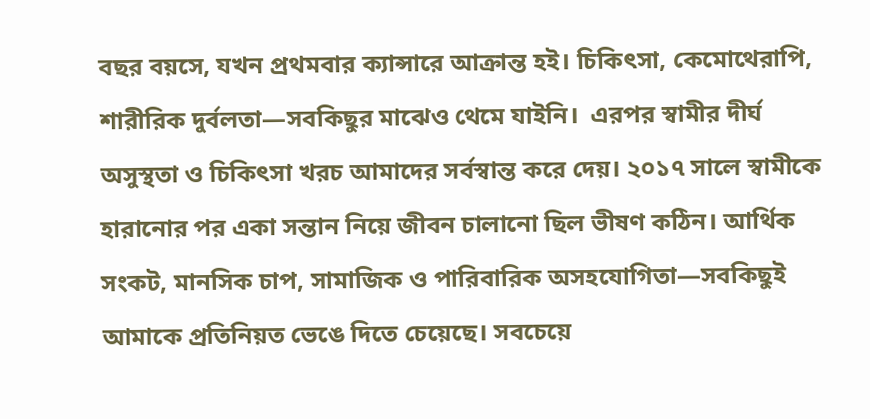বছর বয়সে, যখন প্রথমবার ক্যান্সারে আক্রান্ত হই। চিকিৎসা, কেমোথেরাপি, শারীরিক দুর্বলতা—সবকিছুর মাঝেও থেমে যাইনি।  এরপর স্বামীর দীর্ঘ অসুস্থতা ও চিকিৎসা খরচ আমাদের সর্বস্বান্ত করে দেয়। ২০১৭ সালে স্বামীকে হারানোর পর একা সন্তান নিয়ে জীবন চালানো ছিল ভীষণ কঠিন। আর্থিক সংকট, মানসিক চাপ, সামাজিক ও পারিবারিক অসহযোগিতা—সবকিছুই আমাকে প্রতিনিয়ত ভেঙে দিতে চেয়েছে। সবচেয়ে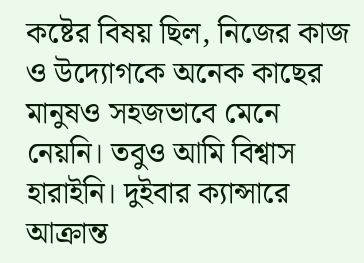কষ্টের বিষয় ছিল, নিজের কাজ ও উদ্যোগকে অনেক কাছের মানুষও সহজভাবে মেনে নেয়নি। তবুও আমি বিশ্বাস হারাইনি। দুইবার ক্যান্সারে আক্রান্ত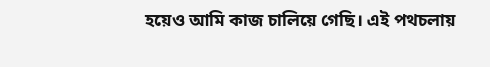হয়েও আমি কাজ চালিয়ে গেছি। এই পথচলায়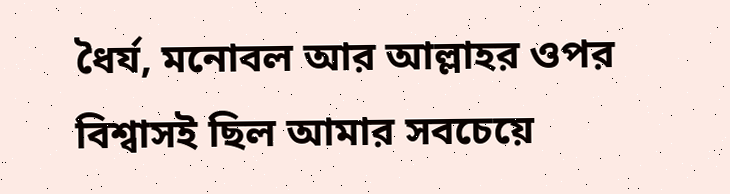ধৈর্য, মনোবল আর আল্লাহর ওপর বিশ্বাসই ছিল আমার সবচেয়ে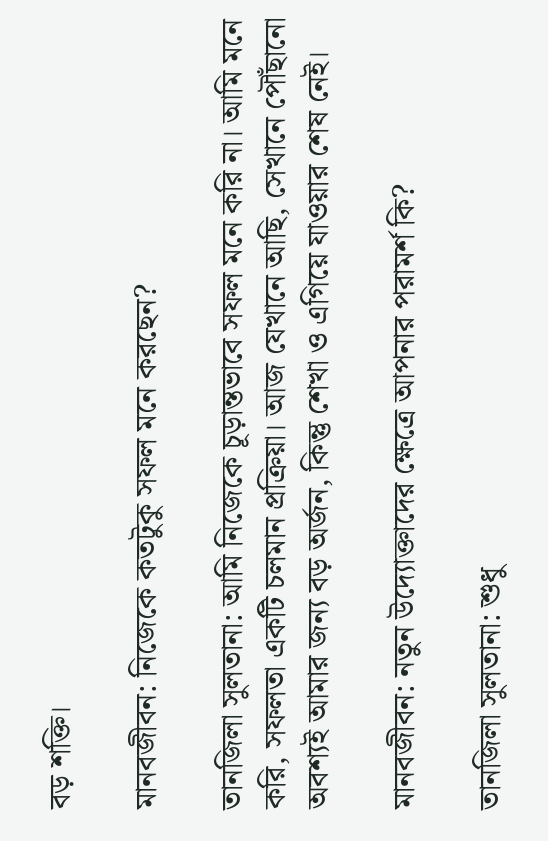বড় শক্তি।

মানবজীবন: নিজেকে কতটুকু সফল মনে করছেন?

তানজিলা সুলতানা: আমি নিজেকে চূড়ান্তভাবে সফল মনে করি না। আমি মনে করি, সফলতা একটি চলমান প্রক্রিয়া। আজ যেখানে আছি, সেখানে পৌঁছানো অবশ্যই আমার জন্য বড় অর্জন, কিন্তু শেখা ও এগিয়ে যাওয়ার শেষ নেই।

মানবজীবন: নতুন উদ্যোক্তাদের ক্ষেত্রে আপনার পরামর্শ কি?

তানজিলা সুলতানা: শুধু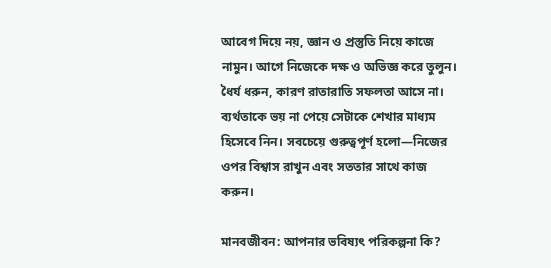আবেগ দিয়ে নয়, জ্ঞান ও প্রস্তুতি নিয়ে কাজে নামুন। আগে নিজেকে দক্ষ ও অভিজ্ঞ করে তুলুন। ধৈর্য ধরুন, কারণ রাতারাতি সফলতা আসে না। ব্যর্থতাকে ভয় না পেয়ে সেটাকে শেখার মাধ্যম হিসেবে নিন। সবচেয়ে গুরুত্বপূর্ণ হলো—নিজের ওপর বিশ্বাস রাখুন এবং সততার সাথে কাজ করুন।

মানবজীবন: আপনার ভবিষ্যৎ পরিকল্পনা কি?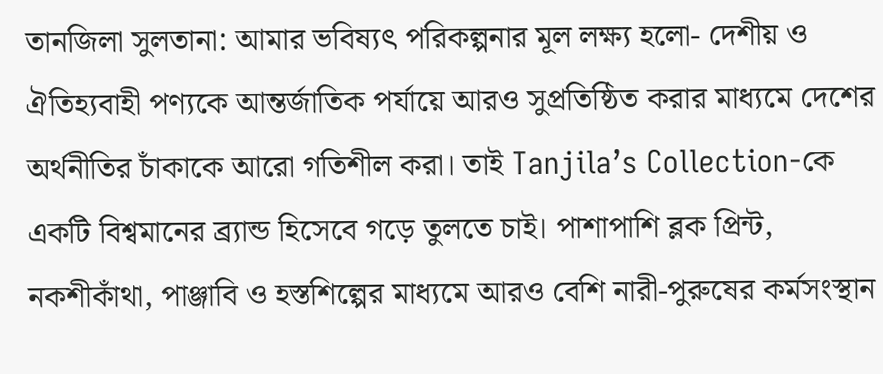তানজিলা সুলতানা: আমার ভবিষ্যৎ পরিকল্পনার মূল লক্ষ্য হলো- দেশীয় ও ঐতিহ্যবাহী পণ্যকে আন্তর্জাতিক পর্যায়ে আরও সুপ্রতিষ্ঠিত করার মাধ্যমে দেশের অর্থনীতির চাঁকাকে আরো গতিশীল করা। তাই Tanjila’s Collection-কে একটি বিশ্বমানের ব্র্যান্ড হিসেবে গড়ে তুলতে চাই। পাশাপাশি ব্লক প্রিন্ট, নকশীকাঁথা, পাঞ্জাবি ও হস্তশিল্পের মাধ্যমে আরও বেশি নারী-পুরুষের কর্মসংস্থান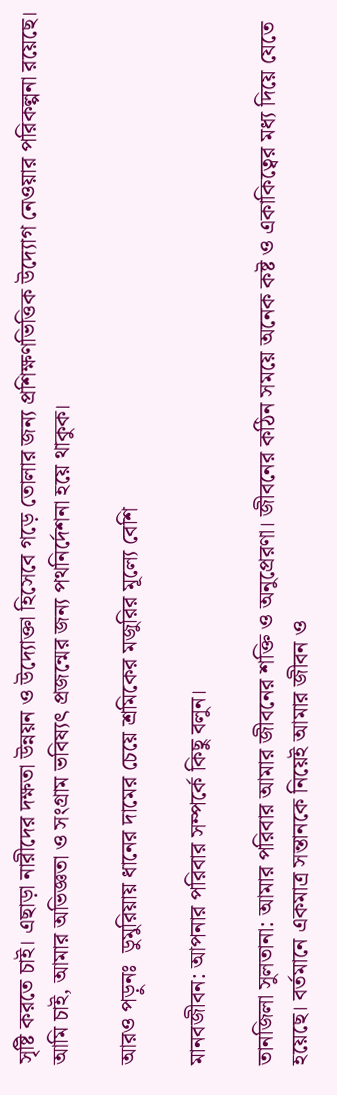সৃষ্টি করতে চাই। এছাড়া নারীদের দক্ষতা উন্নয়ন ও উদ্যোক্তা হিসেবে গড়ে তোলার জন্য প্রশিক্ষণভিত্তিক উদ্যোগ নেওয়ার পরিকল্পনা রয়েছে। আমি চাই, আমার অভিজ্ঞতা ও সংগ্রাম ভবিষ্যৎ প্রজন্মের জন্য পথনির্দেশনা হয়ে থাকুক।

আরও পড়ুনঃ  ডুমুরিয়ায় ধানের দামের চেয়ে শ্রমিকের মজুরির মূল্যে বেশি

মানবজীবন: আপনার পরিবার সম্পর্কে কিছু বলুন।

তানজিলা সুলতানা: আমার পরিবার আমার জীবনের শক্তি ও অনুপ্রেরণা। জীবনের কঠিন সময়ে অনেক কষ্ট ও একাকিত্বের মধ্য দিয়ে যেতে হয়েছে। বর্তমানে একমাত্র সন্তানকে নিয়েই আমার জীবন ও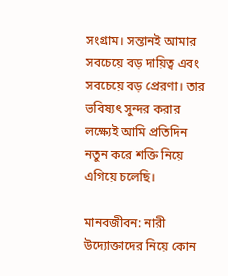সংগ্রাম। সন্তানই আমার সবচেয়ে বড় দায়িত্ব এবং সবচেয়ে বড় প্রেরণা। তার ভবিষ্যৎ সুন্দর করার লক্ষ্যেই আমি প্রতিদিন নতুন করে শক্তি নিয়ে এগিয়ে চলেছি।

মানবজীবন: নারী উদ্যোক্তাদের নিয়ে কোন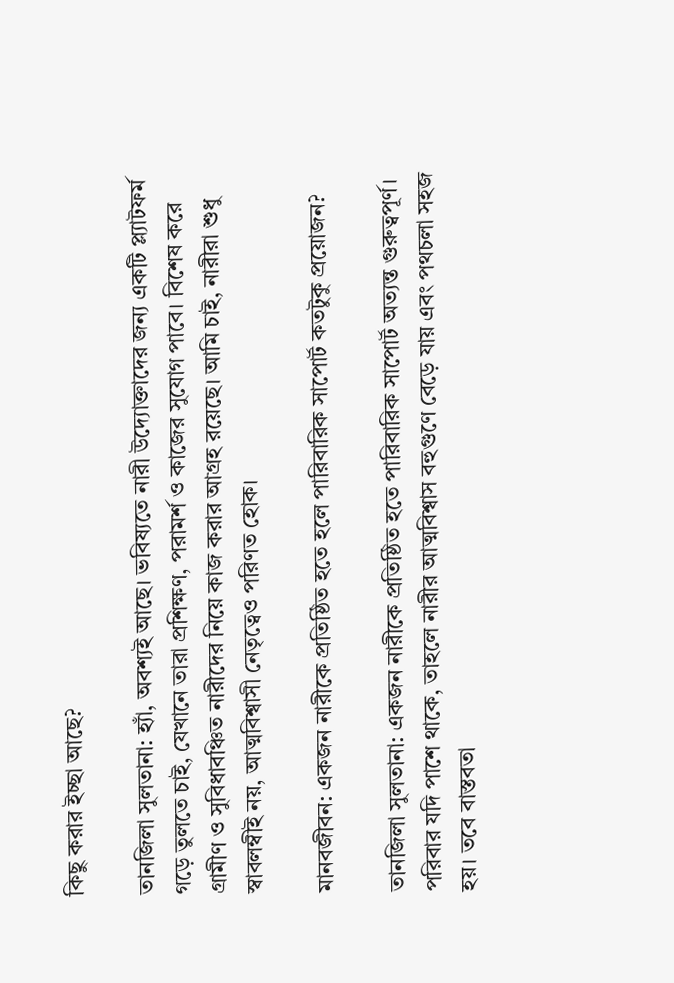কিছু করার ইচ্ছা আছে?

তানজিলা সুলতানা: হ্যাঁ, অবশ্যই আছে। ভবিষ্যতে নারী উদ্যোক্তাদের জন্য একটি প্ল্যাটফর্ম গড়ে তুলতে চাই, যেখানে তারা প্রশিক্ষণ, পরামর্শ ও কাজের সুযোগ পাবে। বিশেষ করে গ্রামীণ ও সুবিধাবঞ্চিত নারীদের নিয়ে কাজ করার আগ্রহ রয়েছে। আমি চাই, নারীরা শুধু স্বাবলম্বীই নয়, আত্মবিশ্বাসী নেতৃত্বেও পরিণত হোক।

মানবজীবন: একজন নারীকে প্রতিষ্ঠিত হতে হলে পারিবারিক সাপোর্ট কতটুকু প্রয়োজন?

তানজিলা সুলতানা: একজন নারীকে প্রতিষ্ঠিত হতে পারিবারিক সাপোর্ট অত্যন্ত গুরুত্বপূর্ণ। পরিবার যদি পাশে থাকে, তাহলে নারীর আত্মবিশ্বাস বহুগুণে বেড়ে যায় এবং পথচলা সহজ হয়। তবে বাস্তবতা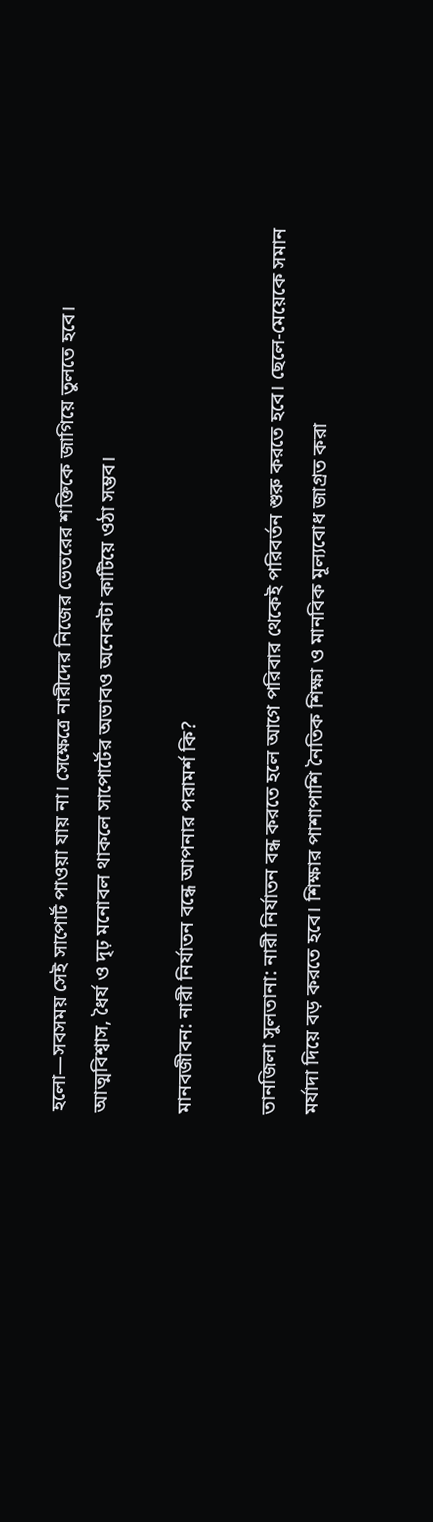হলো—সবসময় সেই সাপোর্ট পাওয়া যায় না। সেক্ষেত্রে নারীদের নিজের ভেতরের শক্তিকে জাগিয়ে তুলতে হবে। আত্মবিশ্বাস, ধৈর্য ও দৃঢ় মনোবল থাকলে সাপোর্টের অভাবও অনেকটা কাটিয়ে ওঠা সম্ভব।

মানবজীবন: নারী নির্যাতন বন্ধে আপনার পরামর্শ কি?

তানজিলা সুলতানা: নারী নির্যাতন বন্ধ করতে হলে আগে পরিবার থেকেই পরিবর্তন শুরু করতে হবে। ছেলে-মেয়েকে সমান মর্যাদা দিয়ে বড় করতে হবে। শিক্ষার পাশাপাশি নৈতিক শিক্ষা ও মানবিক মূল্যবোধ জাগ্রত করা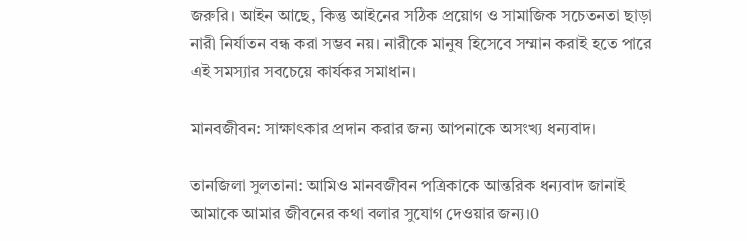জরুরি। আইন আছে, কিন্তু আইনের সঠিক প্রয়োগ ও সামাজিক সচেতনতা ছাড়া নারী নির্যাতন বন্ধ করা সম্ভব নয়। নারীকে মানুষ হিসেবে সম্মান করাই হতে পারে এই সমস্যার সবচেয়ে কার্যকর সমাধান।

মানবজীবন: সাক্ষাৎকার প্রদান করার জন্য আপনাকে অসংখ্য ধন্যবাদ।

তানজিলা সুলতানা: আমিও মানবজীবন পত্রিকাকে আন্তরিক ধন্যবাদ জানাই আমাকে আমার জীবনের কথা বলার সুযোগ দেওয়ার জন্য।0